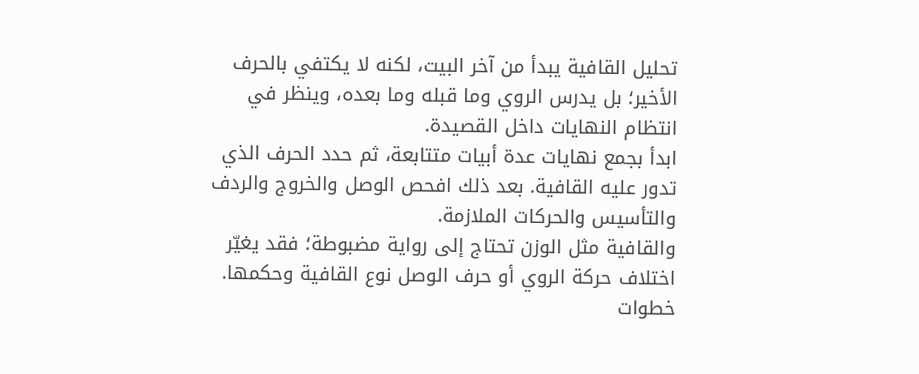تحليل القافية يبدأ من آخر البيت، لكنه لا يكتفي بالحرف الأخير؛ بل يدرس الروي وما قبله وما بعده، وينظر في انتظام النهايات داخل القصيدة.
ابدأ بجمع نهايات عدة أبيات متتابعة، ثم حدد الحرف الذي تدور عليه القافية. بعد ذلك افحص الوصل والخروج والردف والتأسيس والحركات الملازمة.
والقافية مثل الوزن تحتاج إلى رواية مضبوطة؛ فقد يغيّر اختلاف حركة الروي أو حرف الوصل نوع القافية وحكمها.
خطوات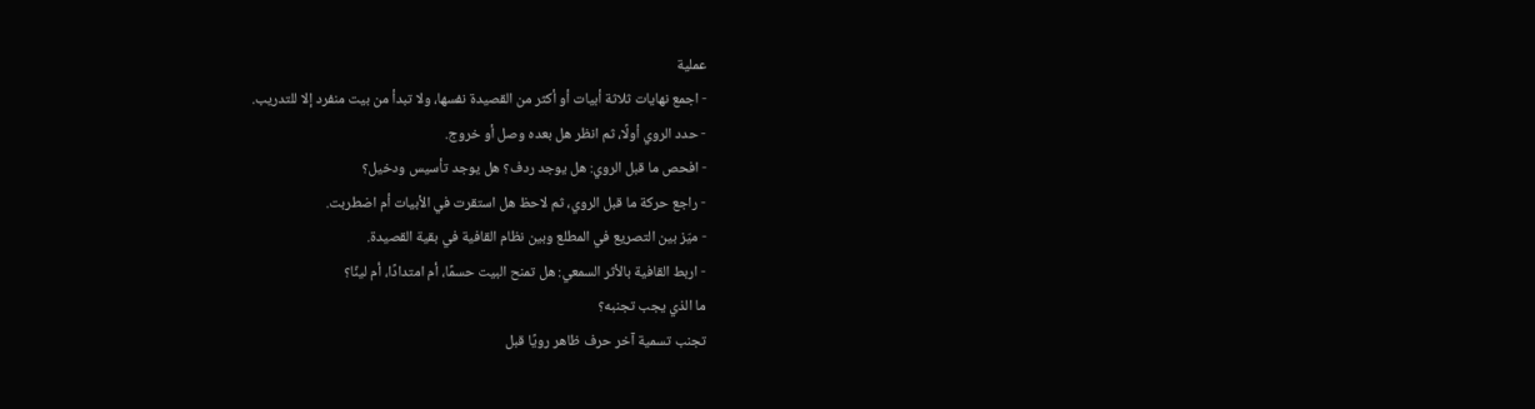عملية
- اجمع نهايات ثلاثة أبيات أو أكثر من القصيدة نفسها، ولا تبدأ من بيت منفرد إلا للتدريب.
- حدد الروي أولًا، ثم انظر هل بعده وصل أو خروج.
- افحص ما قبل الروي: هل يوجد ردف؟ هل يوجد تأسيس ودخيل؟
- راجع حركة ما قبل الروي، ثم لاحظ هل استقرت في الأبيات أم اضطربت.
- ميّز بين التصريع في المطلع وبين نظام القافية في بقية القصيدة.
- اربط القافية بالأثر السمعي: هل تمنح البيت حسمًا، أم امتدادًا، أم لينًا؟
ما الذي يجب تجنبه؟
تجنب تسمية آخر حرف ظاهر رويًا قبل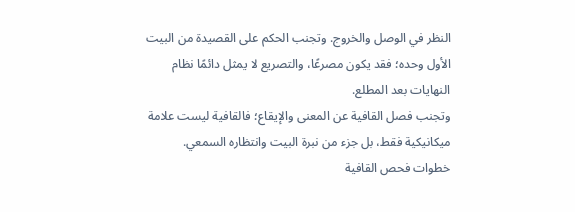النظر في الوصل والخروج. وتجنب الحكم على القصيدة من البيت الأول وحده؛ فقد يكون مصرعًا، والتصريع لا يمثل دائمًا نظام النهايات بعد المطلع.
وتجنب فصل القافية عن المعنى والإيقاع؛ فالقافية ليست علامة ميكانيكية فقط، بل جزء من نبرة البيت وانتظاره السمعي.
خطوات فحص القافية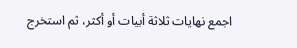اجمع نهايات ثلاثة أبيات أو أكثر، ثم استخرج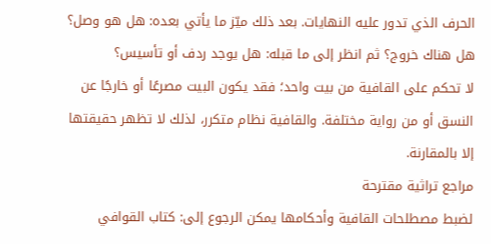الحرف الذي تدور عليه النهايات. بعد ذلك ميّز ما يأتي بعده: هل هو وصل؟ هل هناك خروج؟ ثم انظر إلى ما قبله: هل يوجد ردف أو تأسيس؟
لا تحكم على القافية من بيت واحد؛ فقد يكون البيت مصرعًا أو خارجًا عن النسق أو من رواية مختلفة. والقافية نظام متكرر، لذلك لا تظهر حقيقتها إلا بالمقارنة.
مراجع تراثية مقترحة
لضبط مصطلحات القافية وأحكامها يمكن الرجوع إلى: كتاب القوافي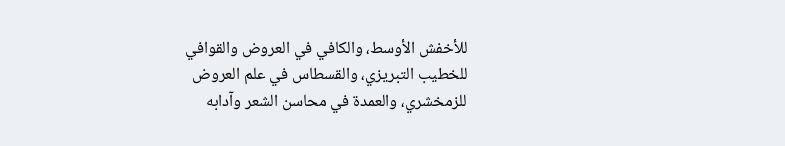للأخفش الأوسط، والكافي في العروض والقوافي للخطيب التبريزي، والقسطاس في علم العروض للزمخشري، والعمدة في محاسن الشعر وآدابه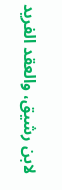لابن رشيق، والعقد الفريد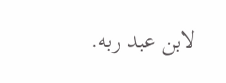لابن عبد ربه.